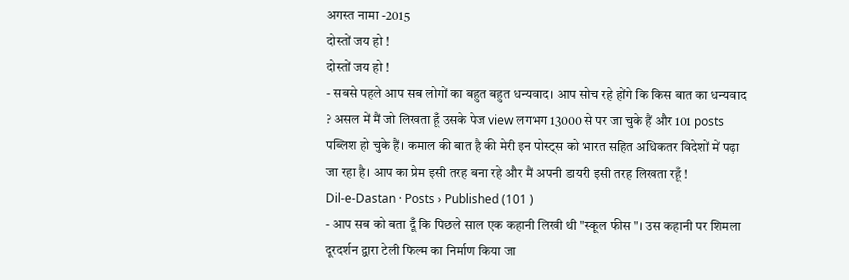अगस्त नामा -2015
दोस्तों जय हो !
दोस्तों जय हो !
- सबसे पहले आप सब लोगों का बहुत बहुत धन्यवाद। आप सोच रहे होंगे कि किस बात का धन्यवाद ? असल में मैं जो लिखता हूँ उसके पेज view लगभग 13000 से पर जा चुके हैं और 101 posts पब्लिश हो चुके हैं। कमाल की बात है की मेरी इन पोस्ट्स को भारत सहित अधिकतर विदेशों में पढ़ा जा रहा है। आप का प्रेम इसी तरह बना रहे और मैं अपनी डायरी इसी तरह लिखता रहूँ !
Dil-e-Dastan · Posts › Published (101 )
- आप सब को बता दूँ कि पिछले साल एक कहानी लिखी थी "स्कूल फीस"। उस कहानी पर शिमला दूरदर्शन द्वारा टेली फिल्म का निर्माण किया जा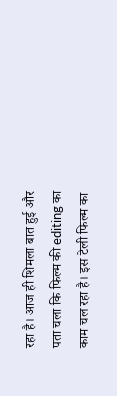रहा है। आज ही शिमला बात हुई और पता चला कि फिल्म की editing का काम चल रहा है। इस टेली फिल्म का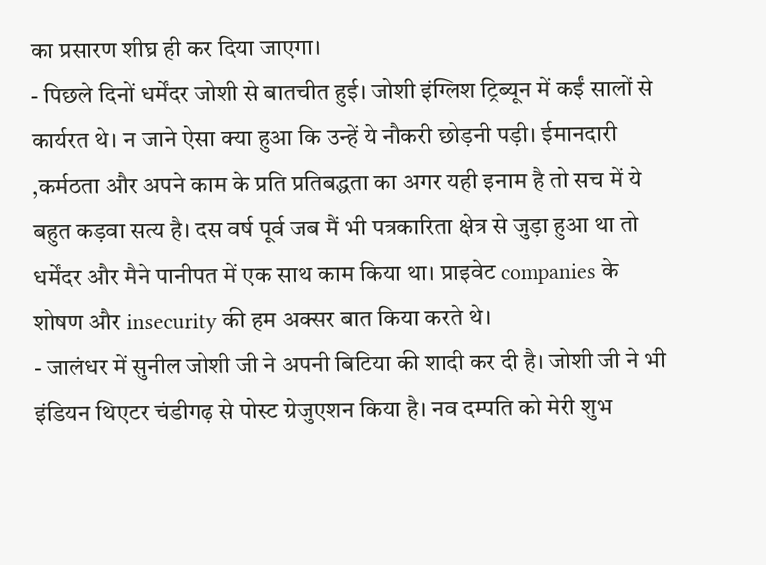का प्रसारण शीघ्र ही कर दिया जाएगा।
- पिछले दिनों धर्मेंदर जोशी से बातचीत हुई। जोशी इंग्लिश ट्रिब्यून में कईं सालों से कार्यरत थे। न जाने ऐसा क्या हुआ कि उन्हें ये नौकरी छोड़नी पड़ी। ईमानदारी ,कर्मठता और अपने काम के प्रति प्रतिबद्धता का अगर यही इनाम है तो सच में ये बहुत कड़वा सत्य है। दस वर्ष पूर्व जब मैं भी पत्रकारिता क्षेत्र से जुड़ा हुआ था तो धर्मेंदर और मैने पानीपत में एक साथ काम किया था। प्राइवेट companies के शोषण और insecurity की हम अक्सर बात किया करते थे।
- जालंधर में सुनील जोशी जी ने अपनी बिटिया की शादी कर दी है। जोशी जी ने भी इंडियन थिएटर चंडीगढ़ से पोस्ट ग्रेजुएशन किया है। नव दम्पति को मेरी शुभ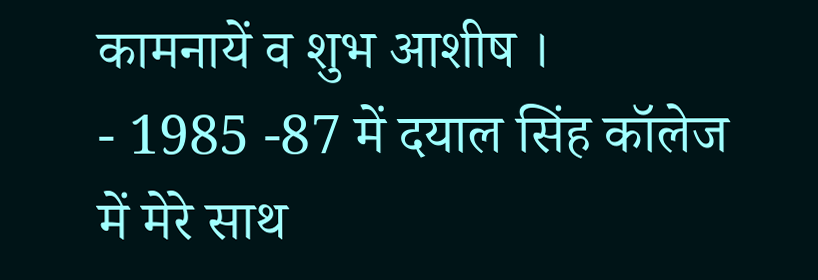कामनायें व शुभ आशीष ।
- 1985 -87 में दयाल सिंह कॉलेज में मेरे साथ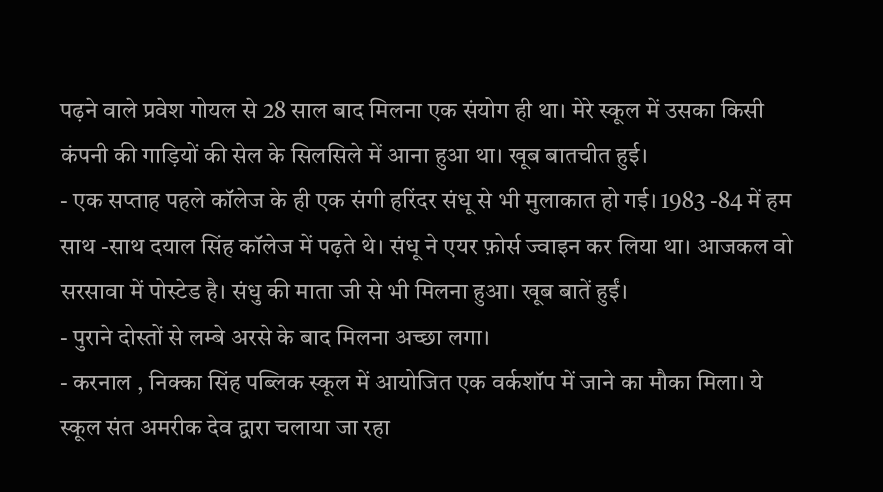पढ़ने वाले प्रवेश गोयल से 28 साल बाद मिलना एक संयोग ही था। मेरे स्कूल में उसका किसी कंपनी की गाड़ियों की सेल के सिलसिले में आना हुआ था। खूब बातचीत हुई।
- एक सप्ताह पहले कॉलेज के ही एक संगी हरिंदर संधू से भी मुलाकात हो गई। 1983 -84 में हम साथ -साथ दयाल सिंह कॉलेज में पढ़ते थे। संधू ने एयर फ़ोर्स ज्वाइन कर लिया था। आजकल वो सरसावा में पोस्टेड है। संधु की माता जी से भी मिलना हुआ। खूब बातें हुईं।
- पुराने दोस्तों से लम्बे अरसे के बाद मिलना अच्छा लगा।
- करनाल , निक्का सिंह पब्लिक स्कूल में आयोजित एक वर्कशॉप में जाने का मौका मिला। ये स्कूल संत अमरीक देव द्वारा चलाया जा रहा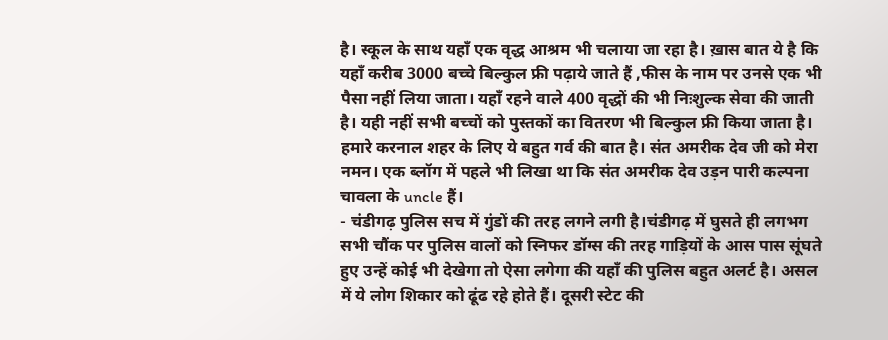है। स्कूल के साथ यहाँ एक वृद्ध आश्रम भी चलाया जा रहा है। ख़ास बात ये है कि यहाँ करीब 3000 बच्चे बिल्कुल फ्री पढ़ाये जाते हैं ,फीस के नाम पर उनसे एक भी पैसा नहीं लिया जाता। यहाँ रहने वाले 400 वृद्धों की भी निःशुल्क सेवा की जाती है। यही नहीं सभी बच्चों को पुस्तकों का वितरण भी बिल्कुल फ्री किया जाता है। हमारे करनाल शहर के लिए ये बहुत गर्व की बात है। संत अमरीक देव जी को मेरा नमन। एक ब्लॉग में पहले भी लिखा था कि संत अमरीक देव उड़न पारी कल्पना चावला के uncle हैं।
- चंडीगढ़ पुलिस सच में गुंडों की तरह लगने लगी है।चंडीगढ़ में घुसते ही लगभग सभी चौंक पर पुलिस वालों को स्निफर डॉग्स की तरह गाड़ियों के आस पास सूंघते हुए उन्हें कोई भी देखेगा तो ऐसा लगेगा की यहाँ की पुलिस बहुत अलर्ट है। असल में ये लोग शिकार को ढूंढ रहे होते हैं। दूसरी स्टेट की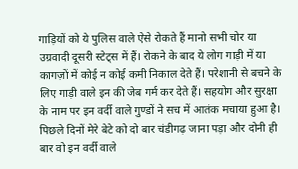गाड़ियों को ये पुलिस वाले ऐसे रोकते हैं मानो सभी चोर या उग्रवादी दूसरी स्टेट्स में हैं। रोकने के बाद ये लोग गाड़ी में या कागज़ों में कोई न कोई कमी निकाल देते हैं। परेशानी से बचने के लिए गाड़ी वाले इन की जेब गर्म कर देते हैं। सहयोग और सुरक्षा के नाम पर इन वर्दी वाले गुण्डों ने सच में आतंक मचाया हुआ है। पिछले दिनों मेरे बेटे को दो बार चंडीगढ़ जाना पड़ा और दोनी ही बार वो इन वर्दी वाले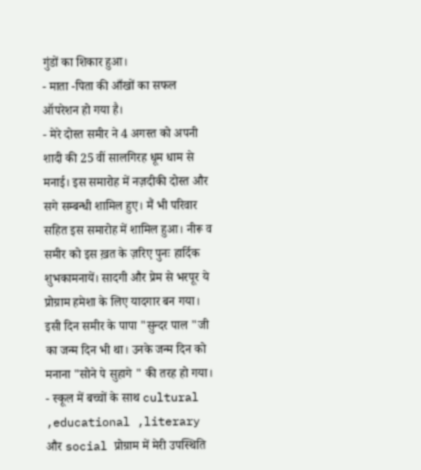गुंडों का शिकार हुआ।
- माता -पिता की आँखों का सफल ऑपरेशन हो गया है।
- मेरे दोस्त समीर ने 4 अगस्त को अपनी शादी की 25 वीं सालगिरह धूम धाम से मनाई। इस समारोह में नज़दीकी दोस्त और सगे सम्बन्धी शामिल हुए। मैं भी परिवार सहित इस समारोह में शामिल हुआ। नीरू व समीर को इस ख़त के ज़रिए पुनः हार्दिक शुभकामनायें। सादगी और प्रेम से भरपूर ये प्रोग्राम हमेशा के लिए यादगार बन गया। इसी दिन समीर के पापा "सुन्दर पाल "जी का जन्म दिन भी था। उनके जन्म दिन को मनाना "सोने पे सुहागे " की तरह हो गया।
- स्कूल में बच्चों के साथ cultural ,educational ,literary और social प्रोग्राम में मेरी उपस्थिति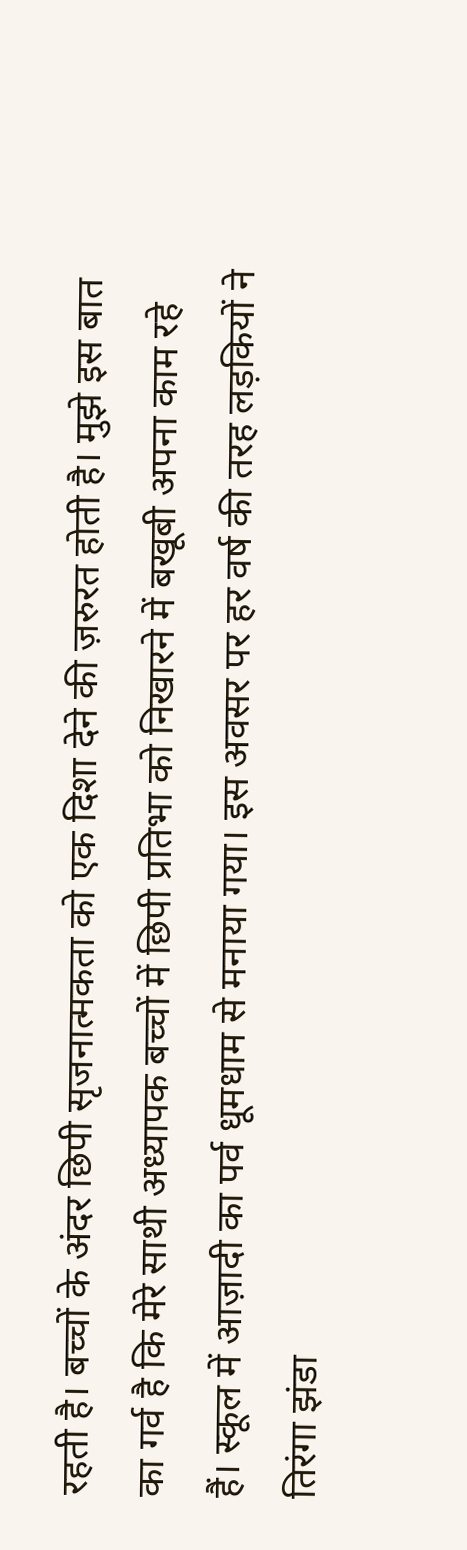रहती है। बच्चों के अंदर छिपी सृजनात्मकता को एक दिशा देने की ज़रुरत होती है। मुझे इस बात का गर्व है कि मेरे साथी अध्यापक बच्चों में छिपी प्रतिभा को निखारने में बखूबी अपना काम रहे हैं। स्कूल में आज़ादी का पर्व धूमधाम से मनाया गया। इस अवसर पर हर वर्ष की तरह लड़कियों ने तिरंगा झंडा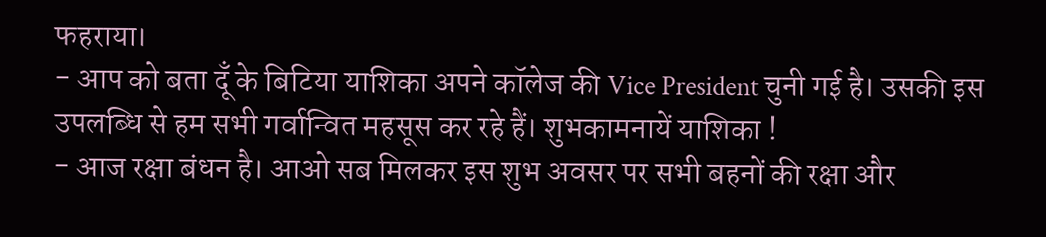फहराया।
- आप को बता दूँ के बिटिया याशिका अपने कॉलेज की Vice President चुनी गई है। उसकी इस उपलब्धि से हम सभी गर्वान्वित महसूस कर रहे हैं। शुभकामनायें याशिका !
- आज रक्षा बंधन है। आओ सब मिलकर इस शुभ अवसर पर सभी बहनों की रक्षा और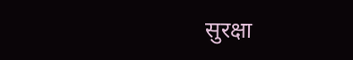सुरक्षा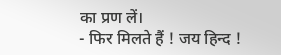का प्रण लें।
- फिर मिलते हैं ! जय हिन्द !